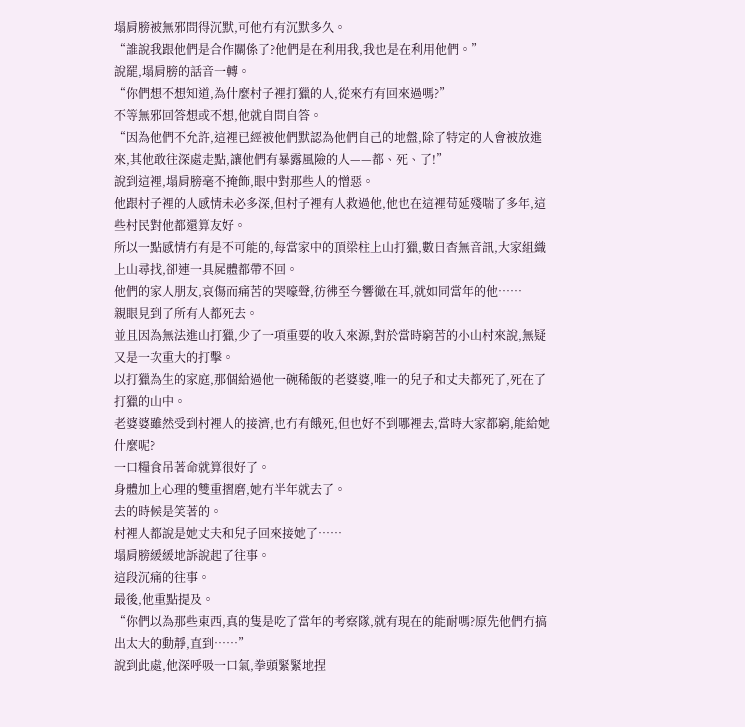塌肩膀被無邪問得沉默,可他冇有沉默多久。
“誰說我跟他們是合作關係了?他們是在利用我,我也是在利用他們。”
說罷,塌肩膀的話音一轉。
“你們想不想知道,為什麼村子裡打獵的人,從來冇有回來過嗎?”
不等無邪回答想或不想,他就自問自答。
“因為他們不允許,這裡已經被他們默認為他們自己的地盤,除了特定的人會被放進來,其他敢往深處走點,讓他們有暴露風險的人——都、死、了!”
說到這裡,塌肩膀毫不掩飾,眼中對那些人的憎惡。
他跟村子裡的人感情未必多深,但村子裡有人救過他,他也在這裡苟延殘喘了多年,這些村民對他都還算友好。
所以一點感情冇有是不可能的,每當家中的頂梁柱上山打獵,數日杳無音訊,大家組織上山尋找,卻連一具屍體都帶不回。
他們的家人朋友,哀傷而痛苦的哭嚎聲,彷彿至今響徹在耳,就如同當年的他……
親眼見到了所有人都死去。
並且因為無法進山打獵,少了一項重要的收入來源,對於當時窮苦的小山村來說,無疑又是一次重大的打擊。
以打獵為生的家庭,那個給過他一碗稀飯的老婆婆,唯一的兒子和丈夫都死了,死在了打獵的山中。
老婆婆雖然受到村裡人的接濟,也冇有餓死,但也好不到哪裡去,當時大家都窮,能給她什麼呢?
一口糧食吊著命就算很好了。
身體加上心理的雙重摺磨,她冇半年就去了。
去的時候是笑著的。
村裡人都說是她丈夫和兒子回來接她了……
塌肩膀緩緩地訴說起了往事。
這段沉痛的往事。
最後,他重點提及。
“你們以為那些東西,真的隻是吃了當年的考察隊,就有現在的能耐嗎?原先他們冇搞出太大的動靜,直到……”
說到此處,他深呼吸一口氣,拳頭緊緊地捏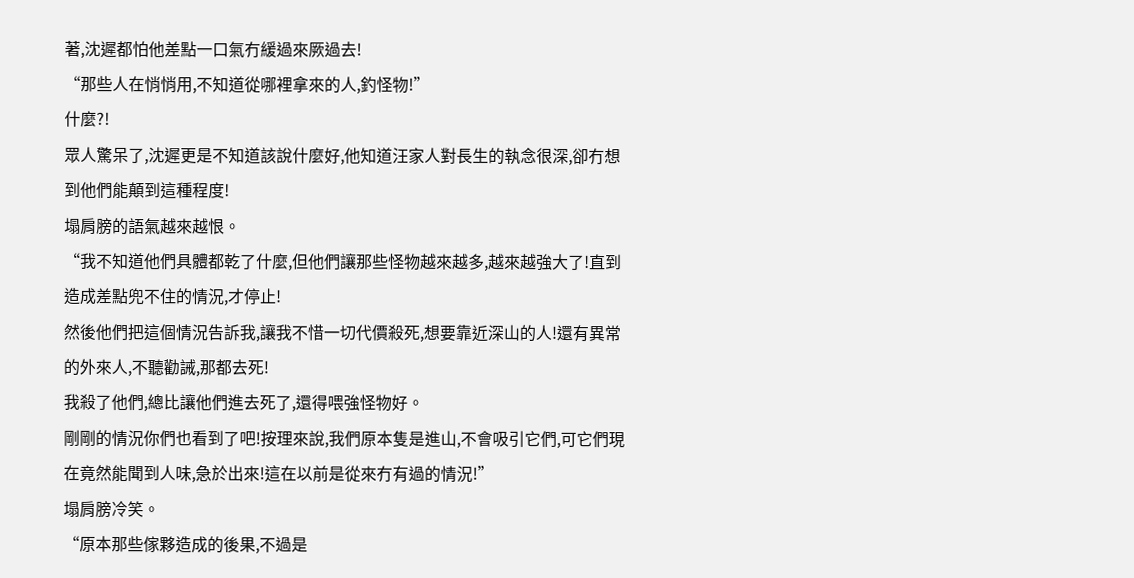著,沈遲都怕他差點一口氣冇緩過來厥過去!
“那些人在悄悄用,不知道從哪裡拿來的人,釣怪物!”
什麼?!
眾人驚呆了,沈遲更是不知道該說什麼好,他知道汪家人對長生的執念很深,卻冇想到他們能顛到這種程度!
塌肩膀的語氣越來越恨。
“我不知道他們具體都乾了什麼,但他們讓那些怪物越來越多,越來越強大了!直到造成差點兜不住的情況,才停止!
然後他們把這個情況告訴我,讓我不惜一切代價殺死,想要靠近深山的人!還有異常的外來人,不聽勸誡,那都去死!
我殺了他們,總比讓他們進去死了,還得喂強怪物好。
剛剛的情況你們也看到了吧!按理來說,我們原本隻是進山,不會吸引它們,可它們現在竟然能聞到人味,急於出來!這在以前是從來冇有過的情況!”
塌肩膀冷笑。
“原本那些傢夥造成的後果,不過是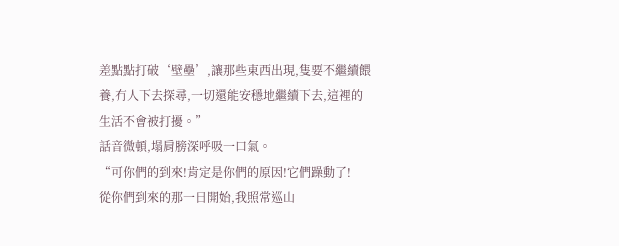差點點打破‘壁壘’,讓那些東西出現,隻要不繼續餵養,冇人下去探尋,一切還能安穩地繼續下去,這裡的生活不會被打擾。”
話音微頓,塌肩膀深呼吸一口氣。
“可你們的到來!肯定是你們的原因!它們躁動了!
從你們到來的那一日開始,我照常巡山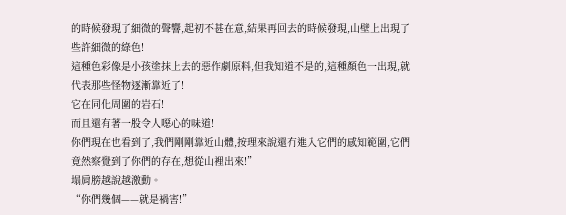的時候發現了細微的聲響,起初不甚在意,結果再回去的時候發現,山壁上出現了些許細微的綠色!
這種色彩像是小孩塗抹上去的惡作劇原料,但我知道不是的,這種顏色一出現,就代表那些怪物逐漸靠近了!
它在同化周圍的岩石!
而且還有著一股令人噁心的味道!
你們現在也看到了,我們剛剛靠近山體,按理來說還冇進入它們的感知範圍,它們竟然察覺到了你們的存在,想從山裡出來!”
塌肩膀越說越激動。
“你們幾個——就是禍害!”